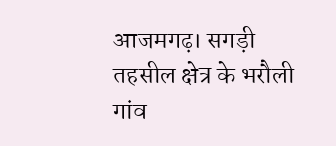आजमगढ़। सगड़ी तहसील क्षेत्र के भरौली गांव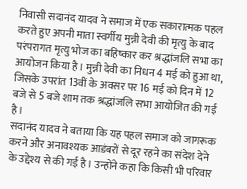निवासी सदानंद यादव ने समाज में एक सकारात्मक पहल करते हुए अपनी माता स्वर्गीय मुन्नी देवी की मृत्यु के बाद परंपरागत मृत्यु भोज का बहिष्कार कर श्रद्धांजलि सभा का आयोजन किया है। मुन्नी देवी का निधन 4 मई को हुआ था, जिसके उपरांत 13वीं के अवसर पर 16 मई को दिन में 12 बजे से 5 बजे शाम तक श्रद्धांजलि सभा आयोजित की गई है।
सदानंद यादव ने बताया कि यह पहल समाज को जागरूक करने और अनावश्यक आडंबरों से दूर रहने का संदेश देने के उद्देश्य से की गई है। उन्होंने कहा कि किसी भी परिवार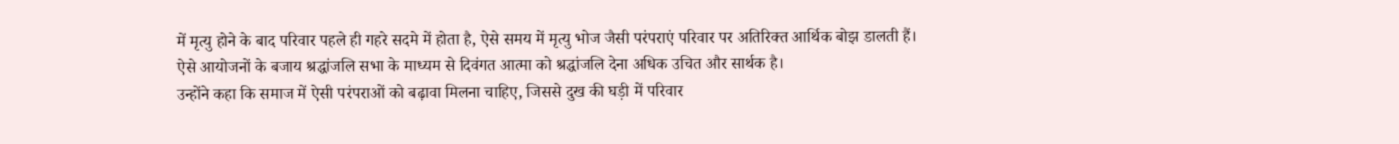में मृत्यु होने के बाद परिवार पहले ही गहरे सदमे में होता है, ऐसे समय में मृत्यु भोज जैसी परंपराएं परिवार पर अतिरिक्त आर्थिक बोझ डालती हैं। ऐसे आयोजनों के बजाय श्रद्धांजलि सभा के माध्यम से दिवंगत आत्मा को श्रद्धांजलि देना अधिक उचित और सार्थक है।
उन्होंने कहा कि समाज में ऐसी परंपराओं को बढ़ावा मिलना चाहिए, जिससे दुख की घड़ी में परिवार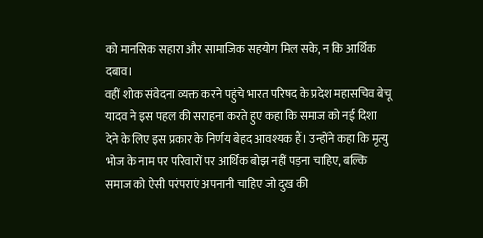को मानसिक सहारा और सामाजिक सहयोग मिल सके, न कि आर्थिक दबाव।
वहीं शोक संवेदना व्यक्त करने पहुंचे भारत परिषद के प्रदेश महासचिव बेचू यादव ने इस पहल की सराहना करते हुए कहा कि समाज को नई दिशा देने के लिए इस प्रकार के निर्णय बेहद आवश्यक हैं। उन्होंने कहा कि मृत्यु भोज के नाम पर परिवारों पर आर्थिक बोझ नहीं पड़ना चाहिए, बल्कि समाज को ऐसी परंपराएं अपनानी चाहिए जो दुख की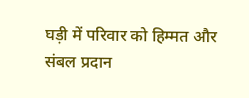घड़ी में परिवार को हिम्मत और संबल प्रदान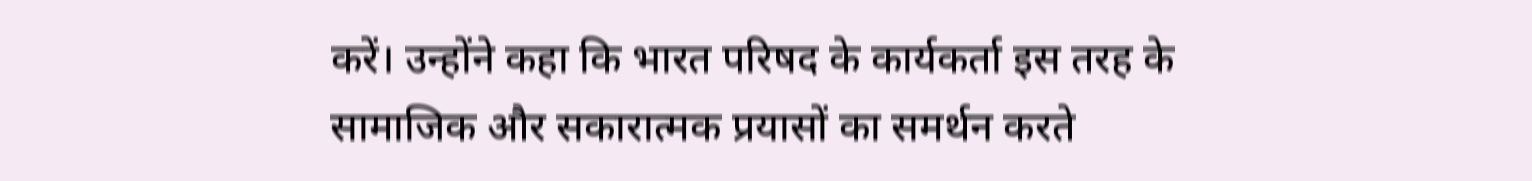करें। उन्होंने कहा कि भारत परिषद के कार्यकर्ता इस तरह के सामाजिक और सकारात्मक प्रयासों का समर्थन करते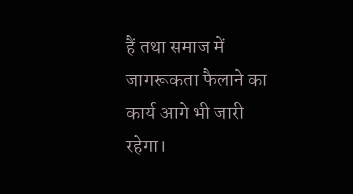हैं तथा समाज में जागरूकता फैलाने का कार्य आगे भी जारी रहेगा।